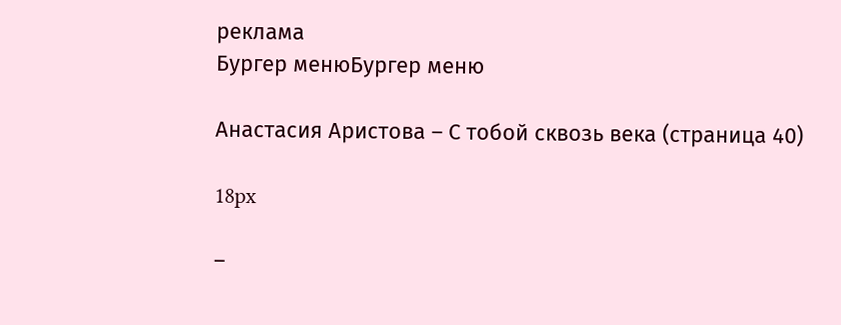реклама
Бургер менюБургер меню

Анастасия Аристова – С тобой сквозь века (страница 40)

18px

–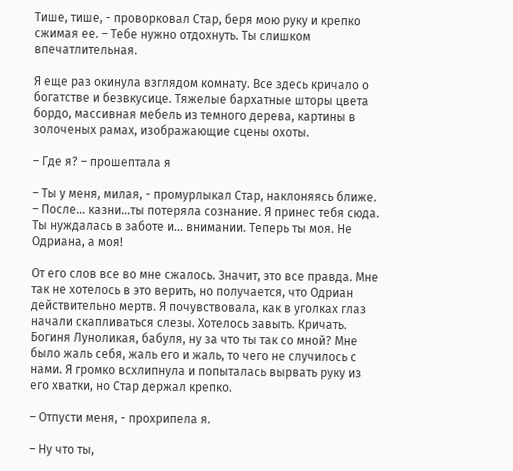Тише, тише, - проворковал Стар, беря мою руку и крепко сжимая ее. – Тебе нужно отдохнуть. Ты слишком впечатлительная.

Я еще раз окинула взглядом комнату. Все здесь кричало о богатстве и безвкусице. Тяжелые бархатные шторы цвета бордо, массивная мебель из темного дерева, картины в золоченых рамах, изображающие сцены охоты.

– Где я? – прошептала я

– Ты у меня, милая, - промурлыкал Стар, наклоняясь ближе. – После… казни…ты потеряла сознание. Я принес тебя сюда. Ты нуждалась в заботе и… внимании. Теперь ты моя. Не Одриана, а моя!

От его слов все во мне сжалось. Значит, это все правда. Мне так не хотелось в это верить, но получается, что Одриан действительно мертв. Я почувствовала, как в уголках глаз начали скапливаться слезы. Хотелось завыть. Кричать. Богиня Луноликая, бабуля, ну за что ты так со мной? Мне было жаль себя, жаль его и жаль, то чего не случилось с нами. Я громко всхлипнула и попыталась вырвать руку из его хватки, но Стар держал крепко.

– Отпусти меня, - прохрипела я.

– Ну что ты,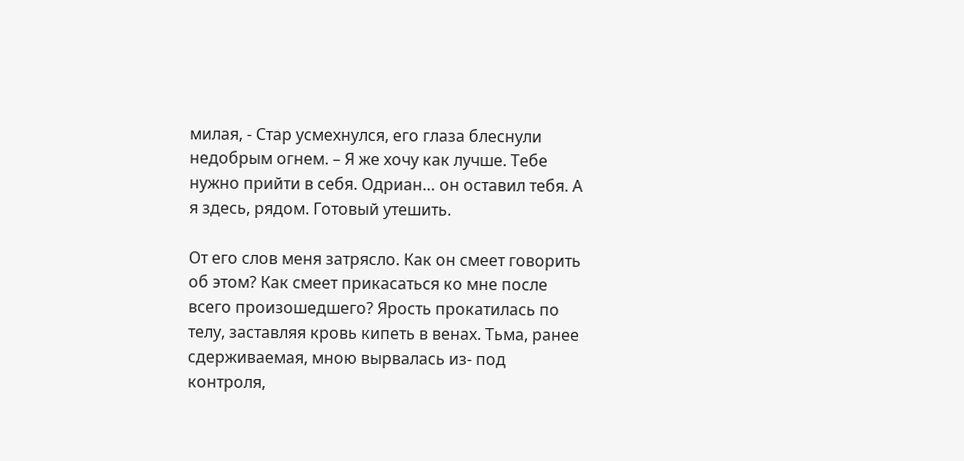милая, - Стар усмехнулся, его глаза блеснули недобрым огнем. – Я же хочу как лучше. Тебе нужно прийти в себя. Одриан… он оставил тебя. А я здесь, рядом. Готовый утешить.

От его слов меня затрясло. Как он смеет говорить об этом? Как смеет прикасаться ко мне после всего произошедшего? Ярость прокатилась по телу, заставляя кровь кипеть в венах. Тьма, ранее сдерживаемая, мною вырвалась из- под контроля,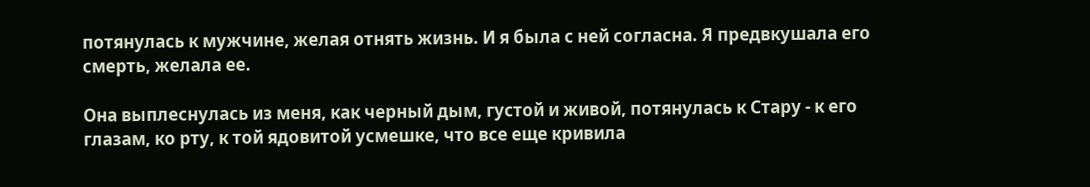потянулась к мужчине, желая отнять жизнь. И я была с ней согласна. Я предвкушала его смерть, желала ее.

Она выплеснулась из меня, как черный дым, густой и живой, потянулась к Стару - к его глазам, ко рту, к той ядовитой усмешке, что все еще кривила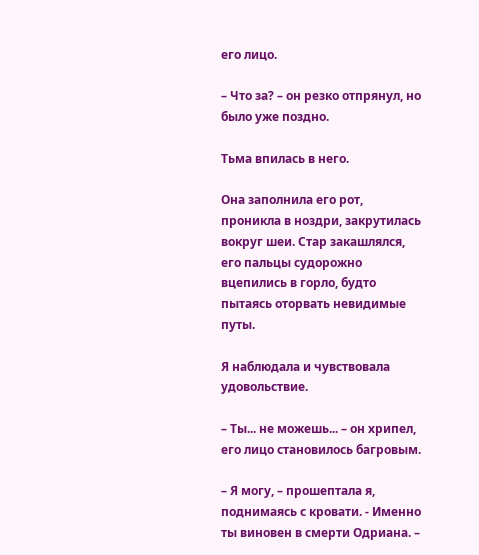его лицо.

– Что за? – он резко отпрянул, но было уже поздно.

Тьма впилась в него.

Она заполнила его рот, проникла в ноздри, закрутилась вокруг шеи. Стар закашлялся, его пальцы судорожно вцепились в горло, будто пытаясь оторвать невидимые путы.

Я наблюдала и чувствовала удовольствие.

– Ты... не можешь... – он хрипел, его лицо становилось багровым.

– Я могу, – прошептала я, поднимаясь с кровати. - Именно ты виновен в смерти Одриана. –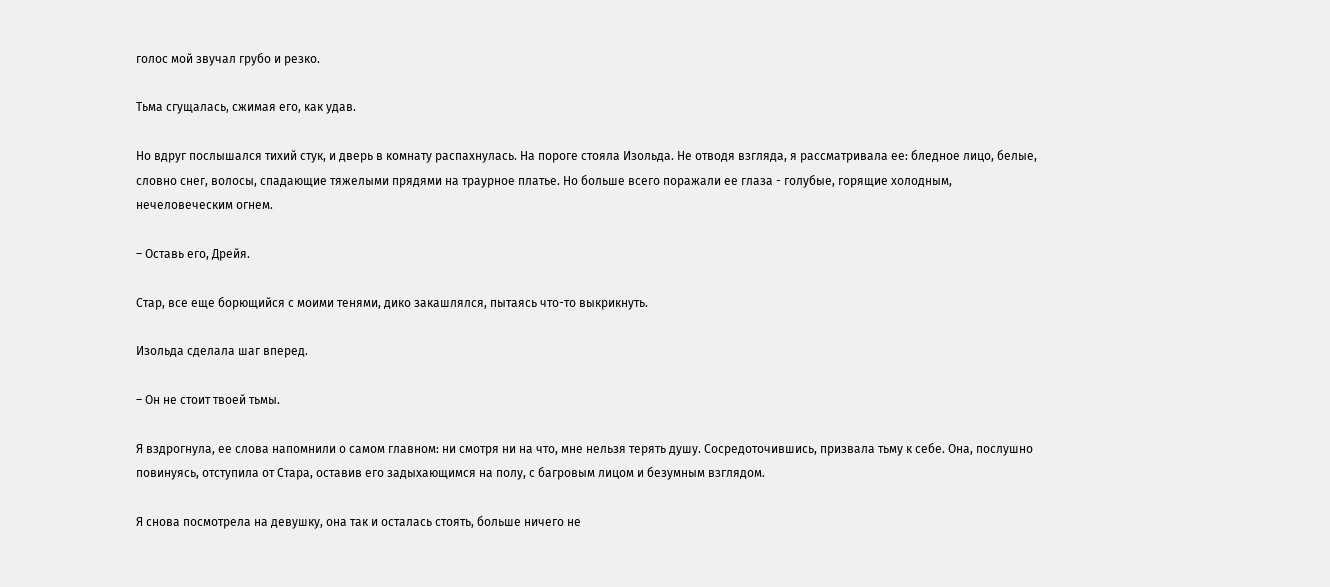голос мой звучал грубо и резко.

Тьма сгущалась, сжимая его, как удав.

Но вдруг послышался тихий стук, и дверь в комнату распахнулась. На пороге стояла Изольда. Не отводя взгляда, я рассматривала ее: бледное лицо, белые, словно снег, волосы, спадающие тяжелыми прядями на траурное платье. Но больше всего поражали ее глаза - голубые, горящие холодным, нечеловеческим огнем.

– Оставь его, Дрейя.

Стар, все еще борющийся с моими тенями, дико закашлялся, пытаясь что-то выкрикнуть.

Изольда сделала шаг вперед.

– Он не стоит твоей тьмы.

Я вздрогнула, ее слова напомнили о самом главном: ни смотря ни на что, мне нельзя терять душу. Сосредоточившись, призвала тьму к себе. Она, послушно повинуясь, отступила от Стара, оставив его задыхающимся на полу, с багровым лицом и безумным взглядом.

Я снова посмотрела на девушку, она так и осталась стоять, больше ничего не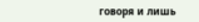говоря и лишь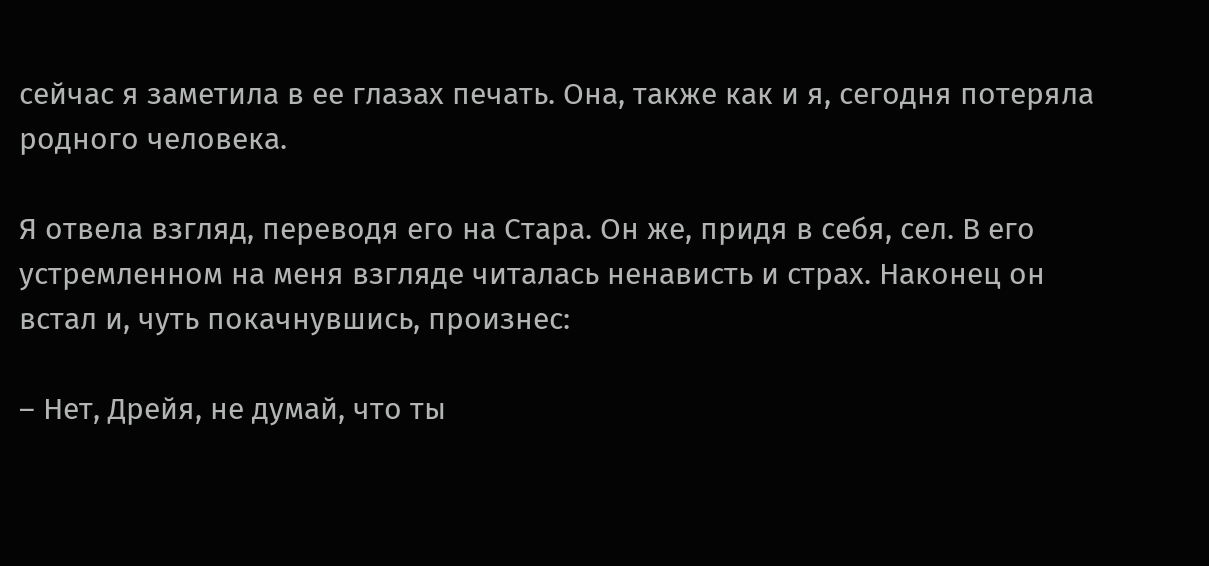сейчас я заметила в ее глазах печать. Она, также как и я, сегодня потеряла родного человека.

Я отвела взгляд, переводя его на Стара. Он же, придя в себя, сел. В его устремленном на меня взгляде читалась ненависть и страх. Наконец он встал и, чуть покачнувшись, произнес:

– Нет, Дрейя, не думай, что ты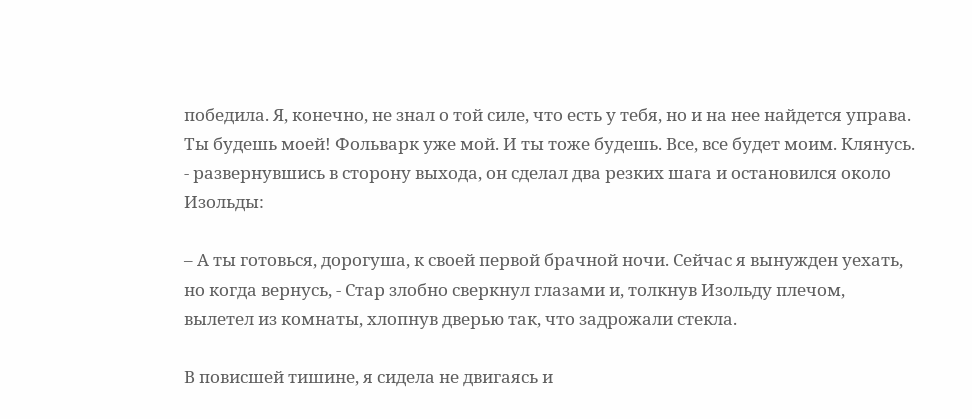победила. Я, конечно, не знал о той силе, что есть у тебя, но и на нее найдется управа. Ты будешь моей! Фольварк уже мой. И ты тоже будешь. Все, все будет моим. Клянусь. - развернувшись в сторону выхода, он сделал два резких шага и остановился около Изольды:

– А ты готовься, дорогуша, к своей первой брачной ночи. Сейчас я вынужден уехать, но когда вернусь, - Стар злобно сверкнул глазами и, толкнув Изольду плечом, вылетел из комнаты, хлопнув дверью так, что задрожали стекла.

В повисшей тишине, я сидела не двигаясь и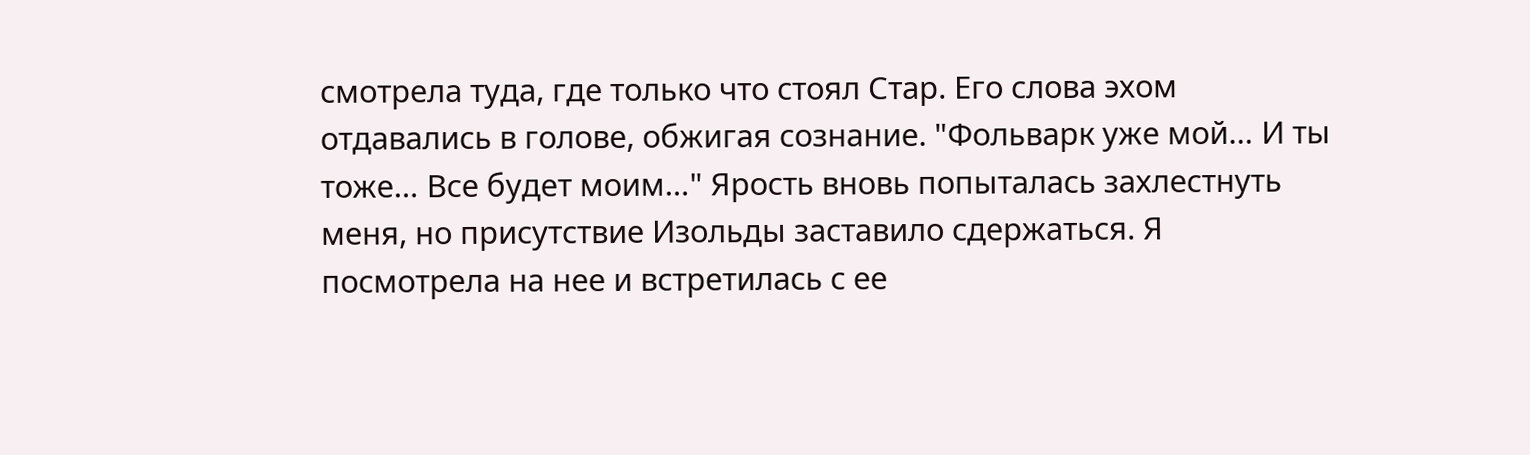смотрела туда, где только что стоял Стар. Его слова эхом отдавались в голове, обжигая сознание. "Фольварк уже мой… И ты тоже… Все будет моим…" Ярость вновь попыталась захлестнуть меня, но присутствие Изольды заставило сдержаться. Я посмотрела на нее и встретилась с ее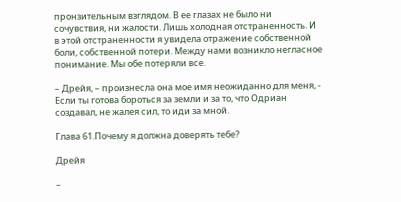пронзительным взглядом. В ее глазах не было ни сочувствия, ни жалости. Лишь холодная отстраненность. И в этой отстраненности я увидела отражение собственной боли, собственной потери. Между нами возникло негласное понимание. Мы обе потеряли все.

– Дрейя, – произнесла она мое имя неожиданно для меня, - Если ты готова бороться за земли и за то, что Одриан создавал, не жалея сил, то иди за мной.

Глава 61.Почему я должна доверять тебе?

Дрейя

–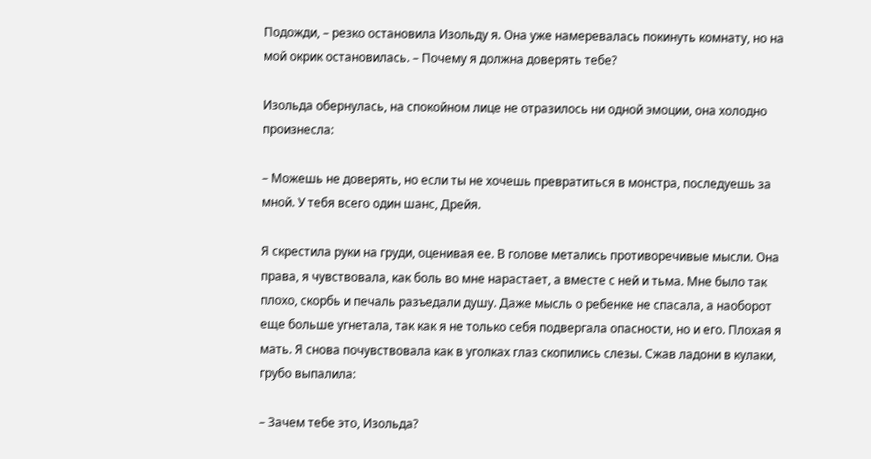Подожди, – резко остановила Изольду я. Она уже намеревалась покинуть комнату, но на мой окрик остановилась. – Почему я должна доверять тебе?

Изольда обернулась, на спокойном лице не отразилось ни одной эмоции, она холодно произнесла:

– Можешь не доверять, но если ты не хочешь превратиться в монстра, последуешь за мной. У тебя всего один шанс, Дрейя.

Я скрестила руки на груди, оценивая ее. В голове метались противоречивые мысли. Она права, я чувствовала, как боль во мне нарастает, а вместе с ней и тьма. Мне было так плохо, скорбь и печаль разъедали душу. Даже мысль о ребенке не спасала, а наоборот еще больше угнетала, так как я не только себя подвергала опасности, но и его. Плохая я мать. Я снова почувствовала как в уголках глаз скопились слезы. Сжав ладони в кулаки, грубо выпалила:

– Зачем тебе это, Изольда?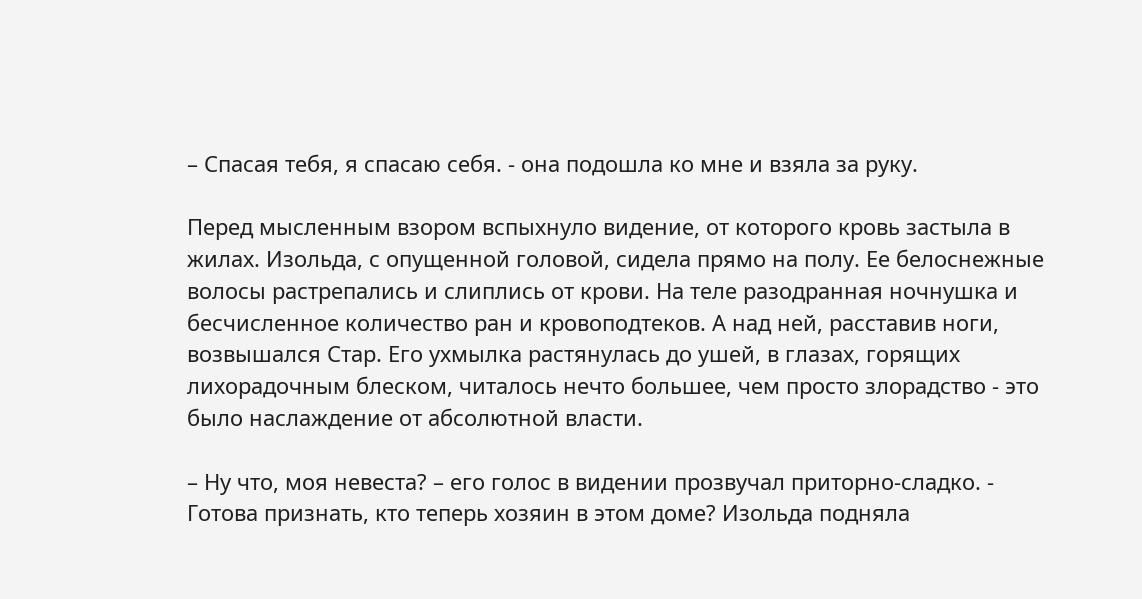– Спасая тебя, я спасаю себя. - она подошла ко мне и взяла за руку.

Перед мысленным взором вспыхнуло видение, от которого кровь застыла в жилах. Изольда, с опущенной головой, сидела прямо на полу. Ее белоснежные волосы растрепались и слиплись от крови. На теле разодранная ночнушка и бесчисленное количество ран и кровоподтеков. А над ней, расставив ноги, возвышался Стар. Его ухмылка растянулась до ушей, в глазах, горящих лихорадочным блеском, читалось нечто большее, чем просто злорадство - это было наслаждение от абсолютной власти.

– Ну что, моя невеста? – его голос в видении прозвучал приторно-сладко. - Готова признать, кто теперь хозяин в этом доме? Изольда подняла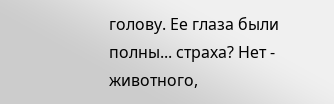голову. Ее глаза были полны... страха? Нет - животного,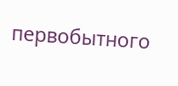первобытного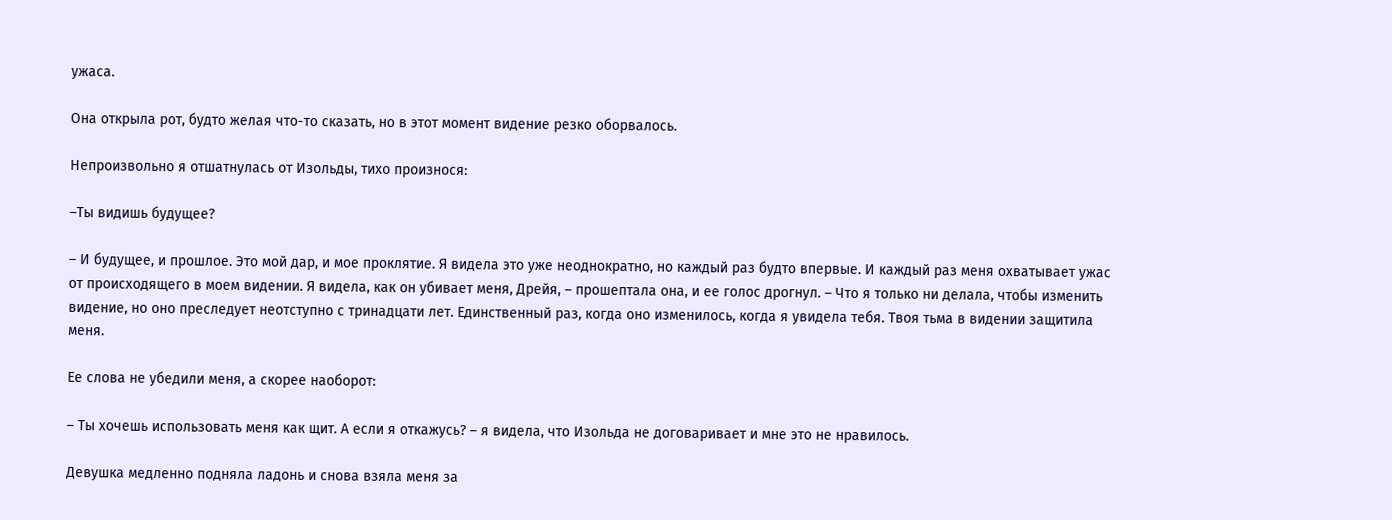ужаса.

Она открыла рот, будто желая что-то сказать, но в этот момент видение резко оборвалось.

Непроизвольно я отшатнулась от Изольды, тихо произнося:

–Ты видишь будущее?

– И будущее, и прошлое. Это мой дар, и мое проклятие. Я видела это уже неоднократно, но каждый раз будто впервые. И каждый раз меня охватывает ужас от происходящего в моем видении. Я видела, как он убивает меня, Дрейя, – прошептала она, и ее голос дрогнул. – Что я только ни делала, чтобы изменить видение, но оно преследует неотступно с тринадцати лет. Единственный раз, когда оно изменилось, когда я увидела тебя. Твоя тьма в видении защитила меня.

Ее слова не убедили меня, а скорее наоборот:

– Ты хочешь использовать меня как щит. А если я откажусь? – я видела, что Изольда не договаривает и мне это не нравилось.

Девушка медленно подняла ладонь и снова взяла меня за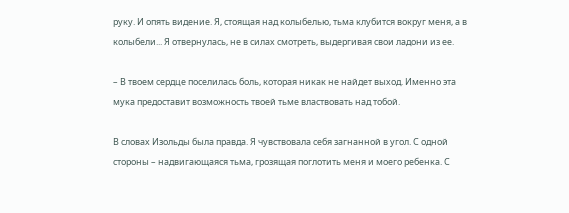руку. И опять видение. Я, стоящая над колыбелью, тьма клубится вокруг меня, а в колыбели... Я отвернулась, не в силах смотреть, выдергивая свои ладони из ее.

– В твоем сердце поселилась боль, которая никак не найдет выход. Именно эта мука предоставит возможность твоей тьме властвовать над тобой.

В словах Изольды была правда. Я чувствовала себя загнанной в угол. С одной стороны – надвигающаяся тьма, грозящая поглотить меня и моего ребенка. С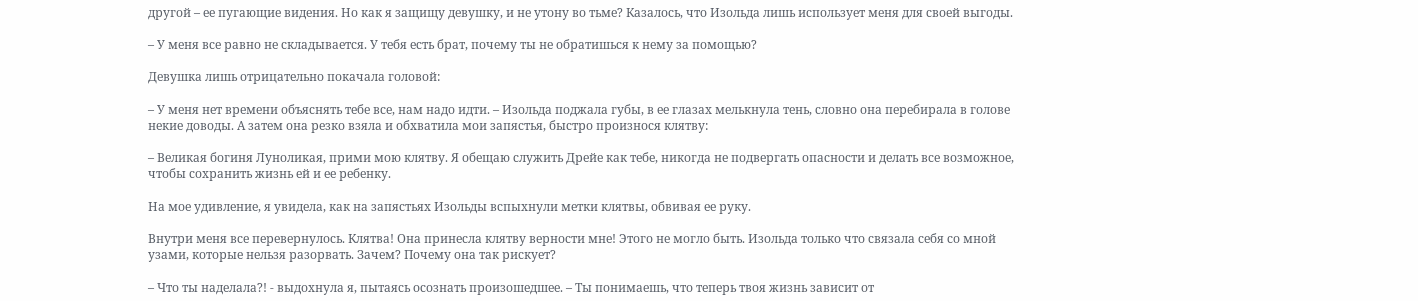другой – ее пугающие видения. Но как я защищу девушку, и не утону во тьме? Казалось, что Изольда лишь использует меня для своей выгоды.

– У меня все равно не складывается. У тебя есть брат, почему ты не обратишься к нему за помощью?

Девушка лишь отрицательно покачала головой:

– У меня нет времени объяснять тебе все, нам надо идти. – Изольда поджала губы, в ее глазах мелькнула тень, словно она перебирала в голове некие доводы. А затем она резко взяла и обхватила мои запястья, быстро произнося клятву:

– Великая богиня Луноликая, прими мою клятву. Я обещаю служить Дрейе как тебе, никогда не подвергать опасности и делать все возможное, чтобы сохранить жизнь ей и ее ребенку.

На мое удивление, я увидела, как на запястьях Изольды вспыхнули метки клятвы, обвивая ее руку.

Внутри меня все перевернулось. Клятва! Она принесла клятву верности мне! Этого не могло быть. Изольда только что связала себя со мной узами, которые нельзя разорвать. Зачем? Почему она так рискует?

– Что ты наделала?! - выдохнула я, пытаясь осознать произошедшее. – Ты понимаешь, что теперь твоя жизнь зависит от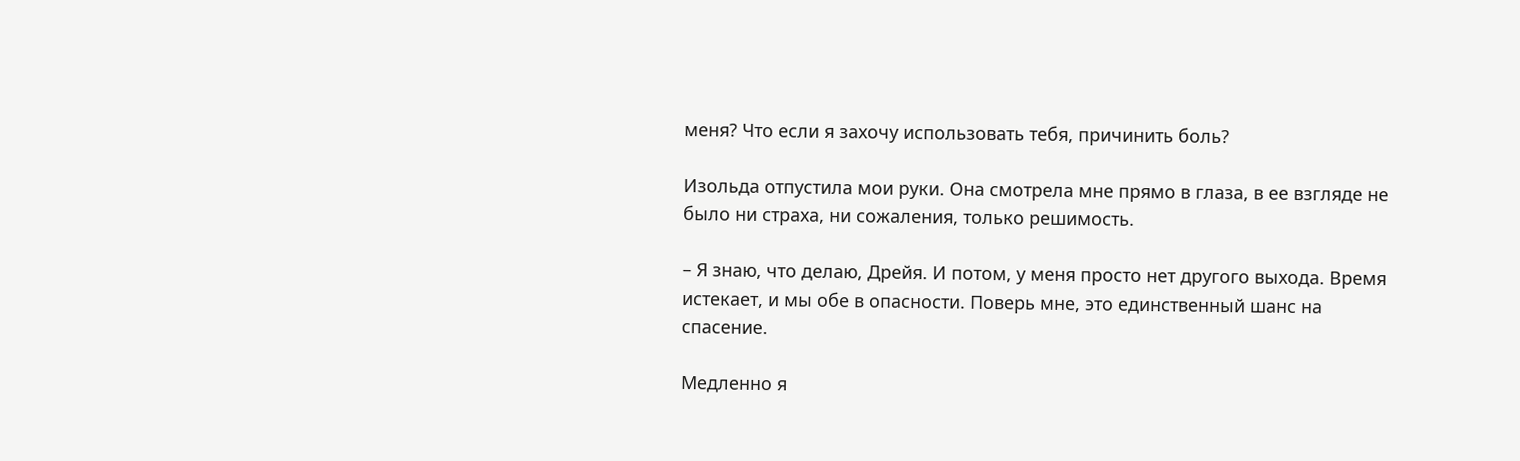меня? Что если я захочу использовать тебя, причинить боль?

Изольда отпустила мои руки. Она смотрела мне прямо в глаза, в ее взгляде не было ни страха, ни сожаления, только решимость.

– Я знаю, что делаю, Дрейя. И потом, у меня просто нет другого выхода. Время истекает, и мы обе в опасности. Поверь мне, это единственный шанс на спасение.

Медленно я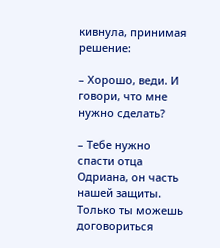кивнула, принимая решение:

– Хорошо, веди. И говори, что мне нужно сделать?

– Тебе нужно спасти отца Одриана, он часть нашей защиты. Только ты можешь договориться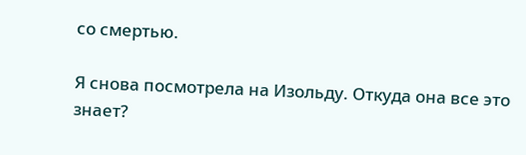со смертью.

Я снова посмотрела на Изольду. Откуда она все это знает?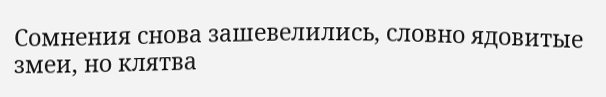Сомнения снова зашевелились, словно ядовитые змеи, но клятва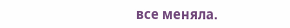все меняла.